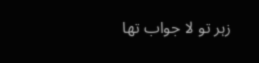زہر تو لا جواب تھا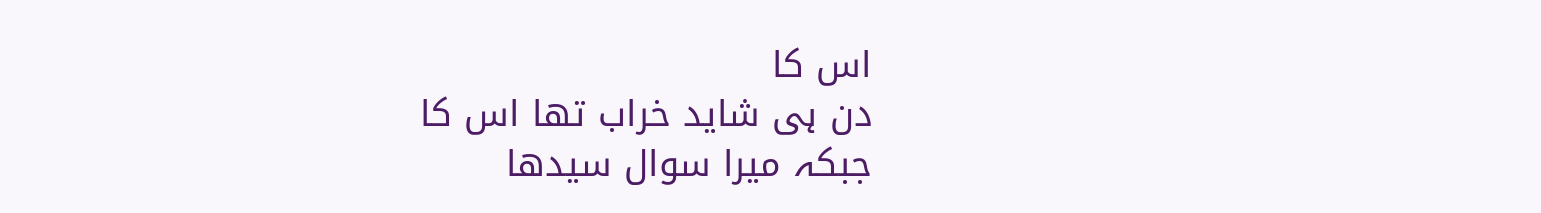اس کا
دن ہی شاید خراب تھا اس کا
جبکہ میرا سوال سیدھا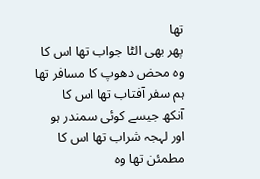تھا
پھر بھی الٹا جواب تھا اس کا
وہ محض دھوپ کا مسافر تھا
ہم سفر آفتاب تھا اس کا
آنکھ جیسے کوئی سمندر ہو
اور لہجہ شراب تھا اس کا
مطمئن تھا وہ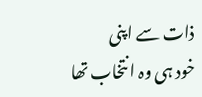ذات سے اپنی
خود ہی وہ انتخاب تھا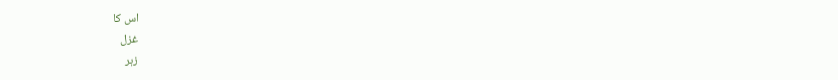اس کا
غزل
زہر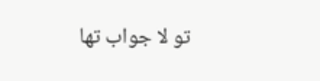تو لا جواب تھا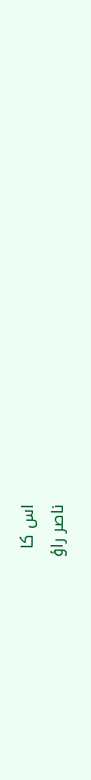اس کا
ناصر راؤ